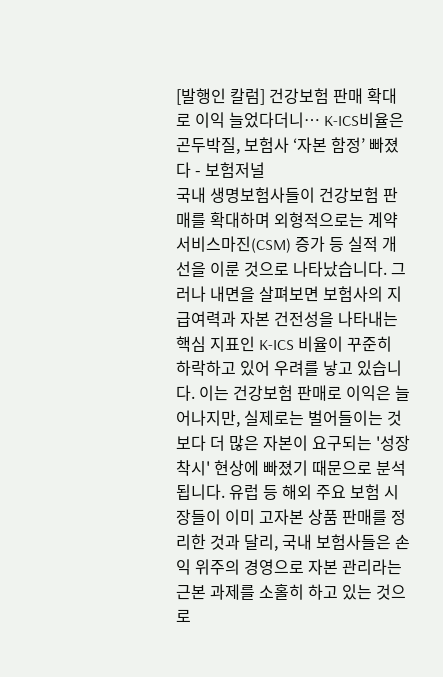[발행인 칼럼] 건강보험 판매 확대로 이익 늘었다더니… K-ICS비율은 곤두박질, 보험사 ‘자본 함정’ 빠졌다 - 보험저널
국내 생명보험사들이 건강보험 판매를 확대하며 외형적으로는 계약서비스마진(CSM) 증가 등 실적 개선을 이룬 것으로 나타났습니다. 그러나 내면을 살펴보면 보험사의 지급여력과 자본 건전성을 나타내는 핵심 지표인 K-ICS 비율이 꾸준히 하락하고 있어 우려를 낳고 있습니다. 이는 건강보험 판매로 이익은 늘어나지만, 실제로는 벌어들이는 것보다 더 많은 자본이 요구되는 '성장 착시' 현상에 빠졌기 때문으로 분석됩니다. 유럽 등 해외 주요 보험 시장들이 이미 고자본 상품 판매를 정리한 것과 달리, 국내 보험사들은 손익 위주의 경영으로 자본 관리라는 근본 과제를 소홀히 하고 있는 것으로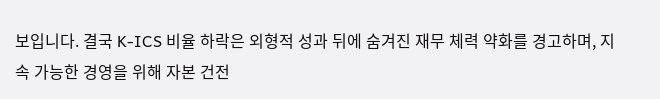보입니다. 결국 K-ICS 비율 하락은 외형적 성과 뒤에 숨겨진 재무 체력 약화를 경고하며, 지속 가능한 경영을 위해 자본 건전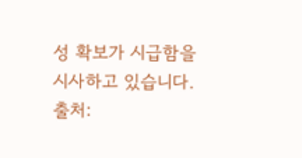성 확보가 시급함을 시사하고 있습니다.
출처: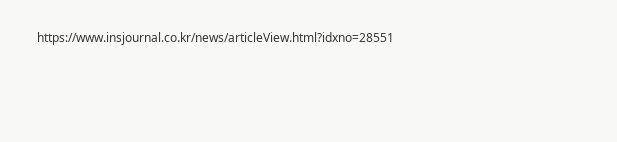https://www.insjournal.co.kr/news/articleView.html?idxno=28551